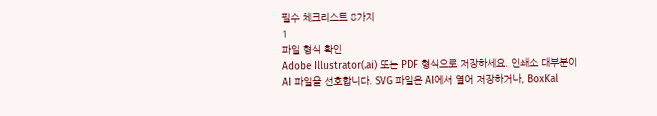필수 체크리스트 8가지
1
파일 형식 확인
Adobe Illustrator(.ai) 또는 PDF 형식으로 저장하세요. 인쇄소 대부분이 AI 파일을 선호합니다. SVG 파일은 AI에서 열어 저장하거나, BoxKal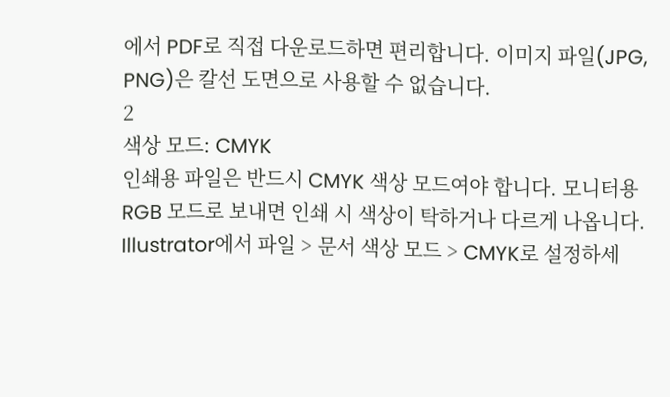에서 PDF로 직접 다운로드하면 편리합니다. 이미지 파일(JPG, PNG)은 칼선 도면으로 사용할 수 없습니다.
2
색상 모드: CMYK
인쇄용 파일은 반드시 CMYK 색상 모드여야 합니다. 모니터용 RGB 모드로 보내면 인쇄 시 색상이 탁하거나 다르게 나옵니다. Illustrator에서 파일 > 문서 색상 모드 > CMYK로 설정하세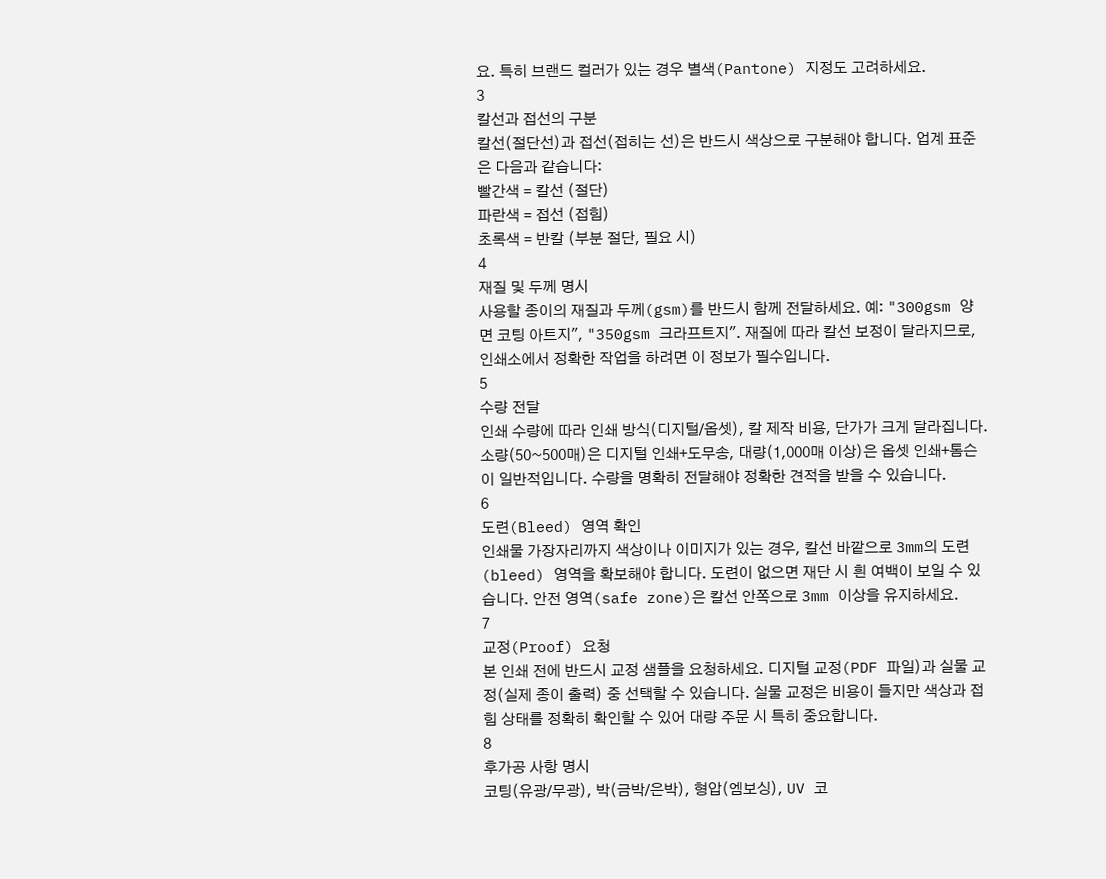요. 특히 브랜드 컬러가 있는 경우 별색(Pantone) 지정도 고려하세요.
3
칼선과 접선의 구분
칼선(절단선)과 접선(접히는 선)은 반드시 색상으로 구분해야 합니다. 업계 표준은 다음과 같습니다:
빨간색 = 칼선 (절단)
파란색 = 접선 (접힘)
초록색 = 반칼 (부분 절단, 필요 시)
4
재질 및 두께 명시
사용할 종이의 재질과 두께(gsm)를 반드시 함께 전달하세요. 예: "300gsm 양면 코팅 아트지", "350gsm 크라프트지". 재질에 따라 칼선 보정이 달라지므로, 인쇄소에서 정확한 작업을 하려면 이 정보가 필수입니다.
5
수량 전달
인쇄 수량에 따라 인쇄 방식(디지털/옵셋), 칼 제작 비용, 단가가 크게 달라집니다. 소량(50~500매)은 디지털 인쇄+도무송, 대량(1,000매 이상)은 옵셋 인쇄+톰슨이 일반적입니다. 수량을 명확히 전달해야 정확한 견적을 받을 수 있습니다.
6
도련(Bleed) 영역 확인
인쇄물 가장자리까지 색상이나 이미지가 있는 경우, 칼선 바깥으로 3mm의 도련(bleed) 영역을 확보해야 합니다. 도련이 없으면 재단 시 흰 여백이 보일 수 있습니다. 안전 영역(safe zone)은 칼선 안쪽으로 3mm 이상을 유지하세요.
7
교정(Proof) 요청
본 인쇄 전에 반드시 교정 샘플을 요청하세요. 디지털 교정(PDF 파일)과 실물 교정(실제 종이 출력) 중 선택할 수 있습니다. 실물 교정은 비용이 들지만 색상과 접힘 상태를 정확히 확인할 수 있어 대량 주문 시 특히 중요합니다.
8
후가공 사항 명시
코팅(유광/무광), 박(금박/은박), 형압(엠보싱), UV 코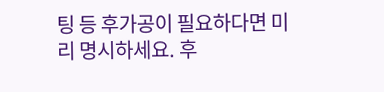팅 등 후가공이 필요하다면 미리 명시하세요. 후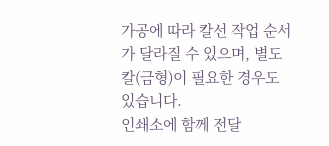가공에 따라 칼선 작업 순서가 달라질 수 있으며, 별도 칼(금형)이 필요한 경우도 있습니다.
인쇄소에 함께 전달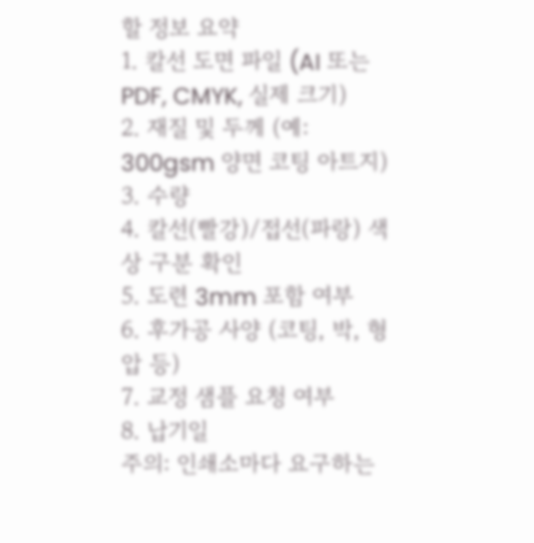할 정보 요약
1. 칼선 도면 파일 (AI 또는 PDF, CMYK, 실제 크기)
2. 재질 및 두께 (예: 300gsm 양면 코팅 아트지)
3. 수량
4. 칼선(빨강)/접선(파랑) 색상 구분 확인
5. 도련 3mm 포함 여부
6. 후가공 사양 (코팅, 박, 형압 등)
7. 교정 샘플 요청 여부
8. 납기일
주의: 인쇄소마다 요구하는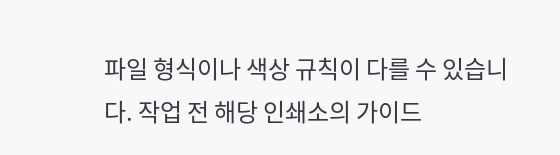파일 형식이나 색상 규칙이 다를 수 있습니다. 작업 전 해당 인쇄소의 가이드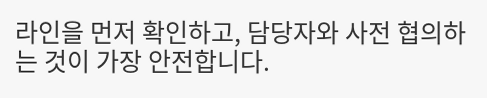라인을 먼저 확인하고, 담당자와 사전 협의하는 것이 가장 안전합니다.